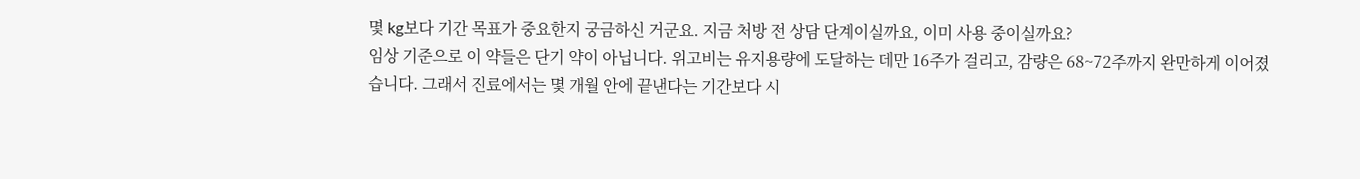몇 kg보다 기간 목표가 중요한지 궁금하신 거군요. 지금 처방 전 상담 단계이실까요, 이미 사용 중이실까요?
임상 기준으로 이 약들은 단기 약이 아닙니다. 위고비는 유지용량에 도달하는 데만 16주가 걸리고, 감량은 68~72주까지 완만하게 이어졌습니다. 그래서 진료에서는 몇 개월 안에 끝낸다는 기간보다 시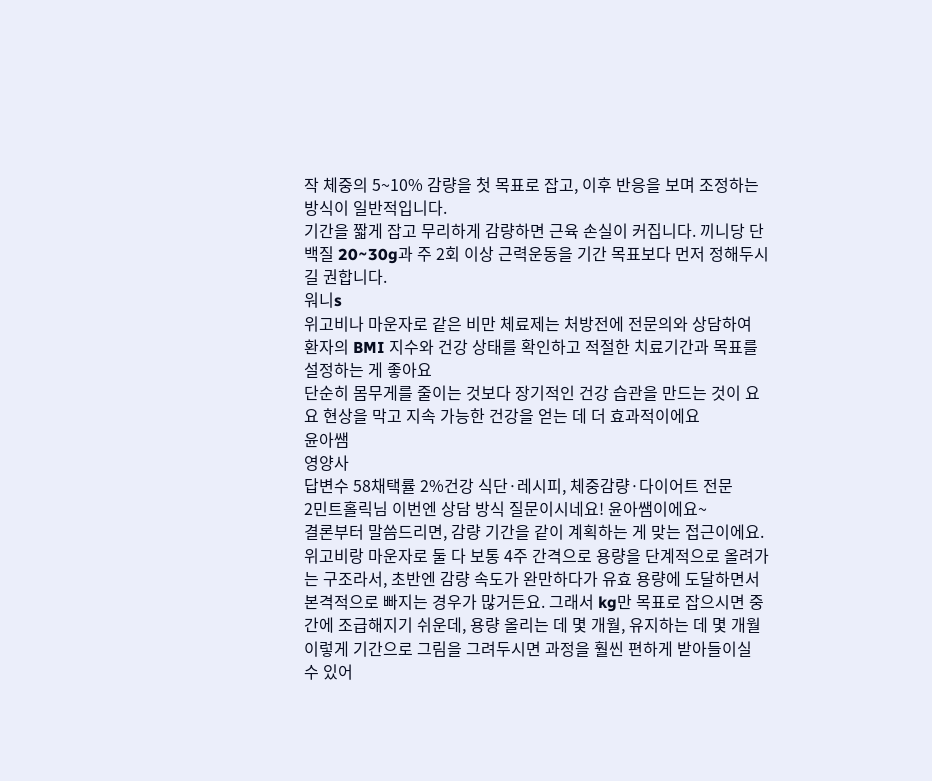작 체중의 5~10% 감량을 첫 목표로 잡고, 이후 반응을 보며 조정하는 방식이 일반적입니다.
기간을 짧게 잡고 무리하게 감량하면 근육 손실이 커집니다. 끼니당 단백질 20~30g과 주 2회 이상 근력운동을 기간 목표보다 먼저 정해두시길 권합니다.
워니s
위고비나 마운자로 같은 비만 체료제는 처방전에 전문의와 상담하여 환자의 BMI 지수와 건강 상태를 확인하고 적절한 치료기간과 목표를 설정하는 게 좋아요
단순히 몸무게를 줄이는 것보다 장기적인 건강 습관을 만드는 것이 요요 현상을 막고 지속 가능한 건강을 얻는 데 더 효과적이에요
윤아쌤
영양사
답변수 58채택률 2%건강 식단·레시피, 체중감량·다이어트 전문
2민트홀릭님 이번엔 상담 방식 질문이시네요! 윤아쌤이에요~
결론부터 말씀드리면, 감량 기간을 같이 계획하는 게 맞는 접근이에요. 위고비랑 마운자로 둘 다 보통 4주 간격으로 용량을 단계적으로 올려가는 구조라서, 초반엔 감량 속도가 완만하다가 유효 용량에 도달하면서 본격적으로 빠지는 경우가 많거든요. 그래서 kg만 목표로 잡으시면 중간에 조급해지기 쉬운데, 용량 올리는 데 몇 개월, 유지하는 데 몇 개월 이렇게 기간으로 그림을 그려두시면 과정을 훨씬 편하게 받아들이실 수 있어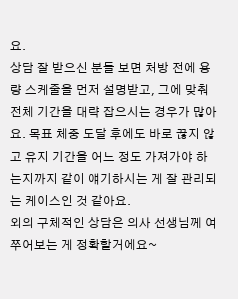요.
상담 잘 받으신 분들 보면 처방 전에 용량 스케줄을 먼저 설명받고, 그에 맞춰 전체 기간을 대략 잡으시는 경우가 많아요. 목표 체중 도달 후에도 바로 끊지 않고 유지 기간을 어느 정도 가져가야 하는지까지 같이 얘기하시는 게 잘 관리되는 케이스인 것 같아요.
외의 구체적인 상담은 의사 선생님께 여쭈어보는 게 정확할거에요~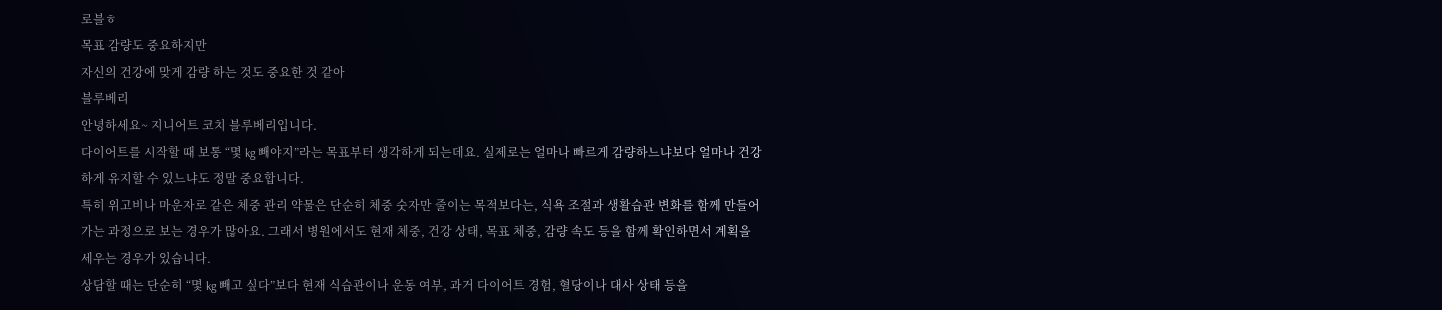로블ㅎ
목표 감량도 중요하지만
자신의 건강에 맞게 감량 하는 것도 중요한 것 같아
블루베리
안녕하세요~ 지니어트 코치 블루베리입니다.
다이어트를 시작할 때 보통 “몇 kg 빼야지”라는 목표부터 생각하게 되는데요. 실제로는 얼마나 빠르게 감량하느냐보다 얼마나 건강하게 유지할 수 있느냐도 정말 중요합니다.
특히 위고비나 마운자로 같은 체중 관리 약물은 단순히 체중 숫자만 줄이는 목적보다는, 식욕 조절과 생활습관 변화를 함께 만들어가는 과정으로 보는 경우가 많아요. 그래서 병원에서도 현재 체중, 건강 상태, 목표 체중, 감량 속도 등을 함께 확인하면서 계획을 세우는 경우가 있습니다.
상담할 때는 단순히 “몇 kg 빼고 싶다”보다 현재 식습관이나 운동 여부, 과거 다이어트 경험, 혈당이나 대사 상태 등을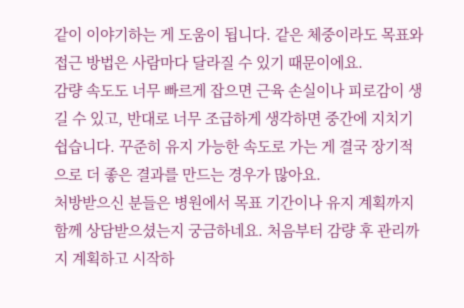같이 이야기하는 게 도움이 됩니다. 같은 체중이라도 목표와 접근 방법은 사람마다 달라질 수 있기 때문이에요.
감량 속도도 너무 빠르게 잡으면 근육 손실이나 피로감이 생길 수 있고, 반대로 너무 조급하게 생각하면 중간에 지치기 쉽습니다. 꾸준히 유지 가능한 속도로 가는 게 결국 장기적으로 더 좋은 결과를 만드는 경우가 많아요.
처방받으신 분들은 병원에서 목표 기간이나 유지 계획까지 함께 상담받으셨는지 궁금하네요. 처음부터 감량 후 관리까지 계획하고 시작하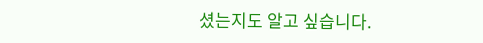셨는지도 알고 싶습니다.